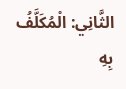الثَّانِي: الْمُكَلَّفُ بِهِ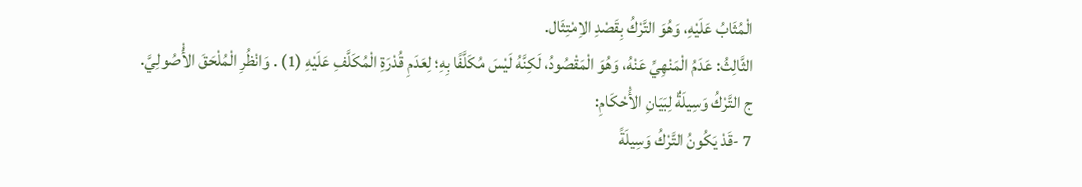الْمُثَابُ عَلَيْهِ، وَهُوَ التَّرْكُ بِقَصْدِ الاِمْتِثَال.
الثَّالِثُ: عَدَمُ الْمَنْهِيِّ عَنْهُ، وَهُوَ الْمَقْصُودُ، لَكِنَّهُ لَيْسَ مُكَلَّفًا بِهِ؛ لِعَدَمِ قُدْرَةِ الْمُكَلَّفِ عَلَيْهِ (1) . وَانْظُرِ الْمُلْحَقَ الأُْصُولِيَّ.
ج التَّرْكُ وَسِيلَةٌ لِبَيَانِ الأَْحْكَامِ:
7 -قَدْ يَكُونُ التَّرْكُ وَسِيلَةً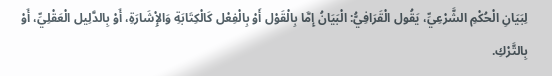لِبَيَانِ الْحُكْمِ الشَّرْعِيِّ، يَقُول الْقَرَافِيُّ: الْبَيَانُ إِمَّا بِالْقَوْل أَوْ بِالْفِعْل كَالْكِتَابَةِ وَالإِْشَارَةِ، أَوْ بِالدَّلِيل الْعَقْلِيِّ، أَوْ بِالتَّرْكِ.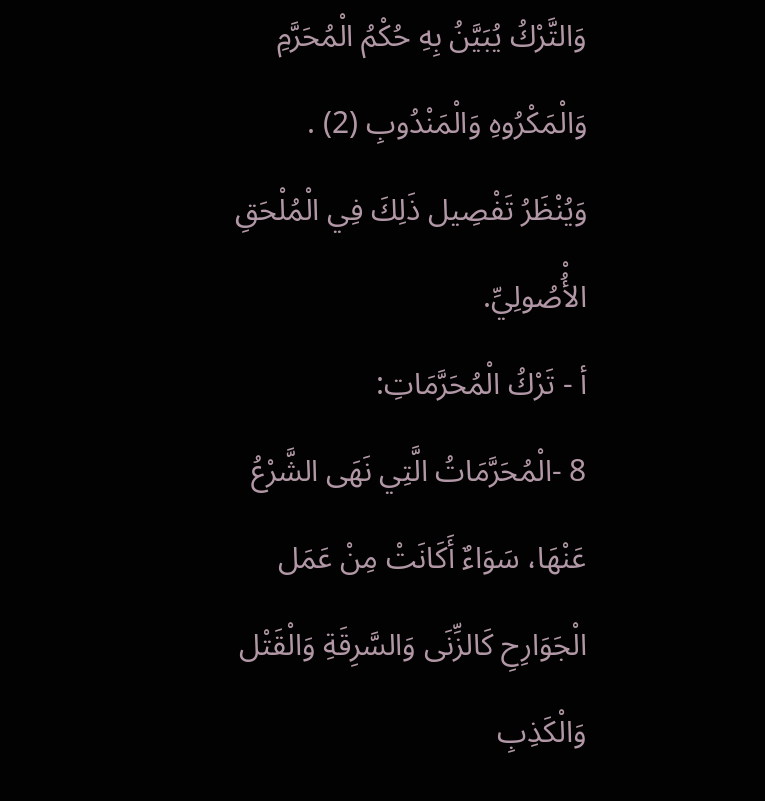وَالتَّرْكُ يُبَيَّنُ بِهِ حُكْمُ الْمُحَرَّمِ وَالْمَكْرُوهِ وَالْمَنْدُوبِ (2) .
وَيُنْظَرُ تَفْصِيل ذَلِكَ فِي الْمُلْحَقِ الأُْصُولِيِّ.
أ - تَرْكُ الْمُحَرَّمَاتِ:
8 -الْمُحَرَّمَاتُ الَّتِي نَهَى الشَّرْعُ عَنْهَا، سَوَاءٌ أَكَانَتْ مِنْ عَمَل الْجَوَارِحِ كَالزِّنَى وَالسَّرِقَةِ وَالْقَتْل وَالْكَذِبِ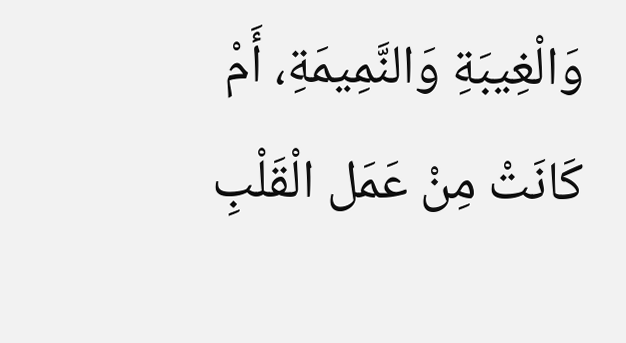وَالْغِيبَةِ وَالنَّمِيمَةِ، أَمْ كَانَتْ مِنْ عَمَل الْقَلْبِ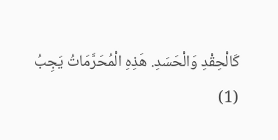كَالْحِقْدِ وَالْحَسَدِ. هَذِهِ الْمُحَرَّمَاتُ يَجِبُ
(1)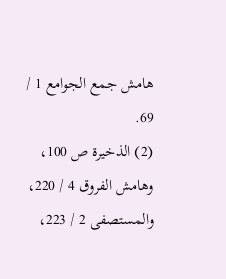هامش جمع الجوامع 1 / 69.
(2) الذخيرة ص 100، وهامش الفروق 4 / 220، والمستصفى 2 / 223،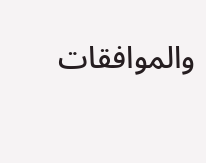والموافقات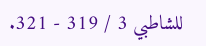للشاطبي 3 / 319 - 321.